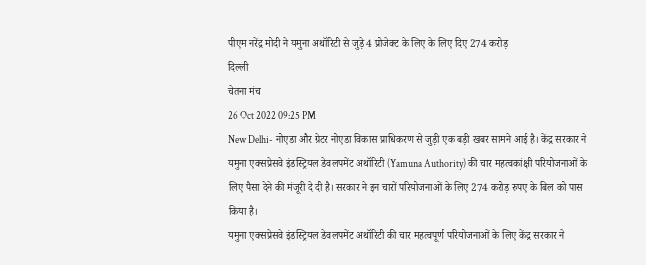पीएम नरेंद्र मोदी ने यमुना अथॉरिटी से जुड़े 4 प्रोजेक्ट के लिए के लिए दिए 274 करोड़
दिल्ली
चेतना मंच
26 Oct 2022 09:25 PM
New Delhi- नोएडा और ग्रेटर नोएडा विकास प्राधिकरण से जुड़ी एक बड़ी खबर सामने आई है। केंद्र सरकार ने यमुना एक्सप्रेसवे इंडस्ट्रियल डेवलपमेंट अथॉरिटी (Yamuna Authority) की चार महत्वकांक्षी परियोजनाओं के लिए पैसा देने की मंजूरी दे दी है। सरकार ने इन चारों परियोजनाओं के लिए 274 करोड़ रुपए के बिल को पास किया है।
यमुना एक्सप्रेसवे इंडस्ट्रियल डेवलपमेंट अथॉरिटी की चार महत्वपूर्ण परियोजनाओं के लिए केंद्र सरकार ने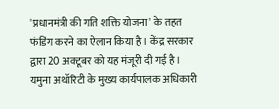'प्रधानमंत्री की गति शक्ति योजना' के तहत फंडिंग करने का ऐलान किया है। केंद्र सरकार द्वारा 20 अक्टूबर को यह मंजूरी दी गई है।
यमुना अथॉरिटी के मुख्य कार्यपालक अधिकारी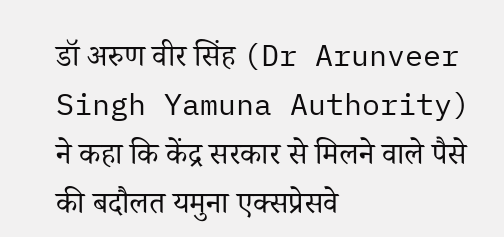डॉ अरुण वीर सिंह (Dr Arunveer Singh Yamuna Authority) ने कहा कि केंद्र सरकार से मिलने वाले पैसे की बदौलत यमुना एक्सप्रेसवे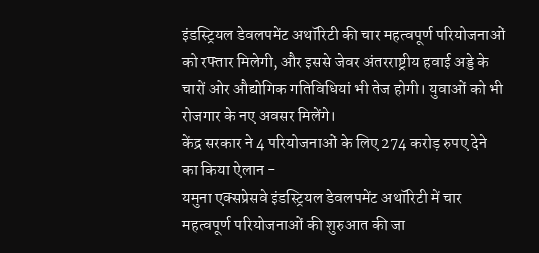इंडस्ट्रियल डेवलपमेंट अथॉरिटी की चार महत्वपूर्ण परियोजनाओं को रफ्तार मिलेगी, और इससे जेवर अंतरराष्ट्रीय हवाई अड्डे के चारों ओर औद्योगिक गतिविधियां भी तेज होगी। युवाओं को भी रोजगार के नए अवसर मिलेंगे।
केंद्र सरकार ने 4 परियोजनाओं के लिए 274 करोड़ रुपए देने का किया ऐलान -
यमुना एक्सप्रेसवे इंडस्ट्रियल डेवलपमेंट अथॉरिटी में चार महत्वपूर्ण परियोजनाओं की शुरुआत की जा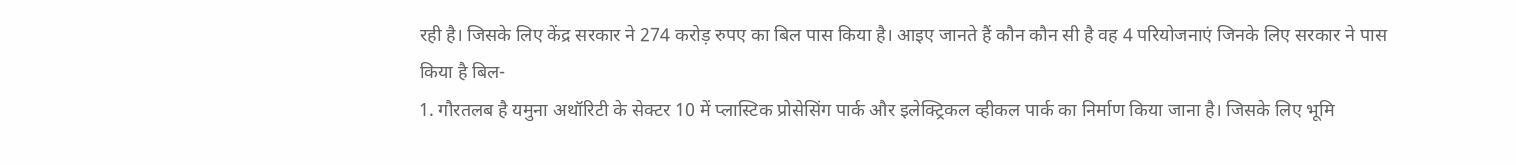रही है। जिसके लिए केंद्र सरकार ने 274 करोड़ रुपए का बिल पास किया है। आइए जानते हैं कौन कौन सी है वह 4 परियोजनाएं जिनके लिए सरकार ने पास किया है बिल-
1. गौरतलब है यमुना अथॉरिटी के सेक्टर 10 में प्लास्टिक प्रोसेसिंग पार्क और इलेक्ट्रिकल व्हीकल पार्क का निर्माण किया जाना है। जिसके लिए भूमि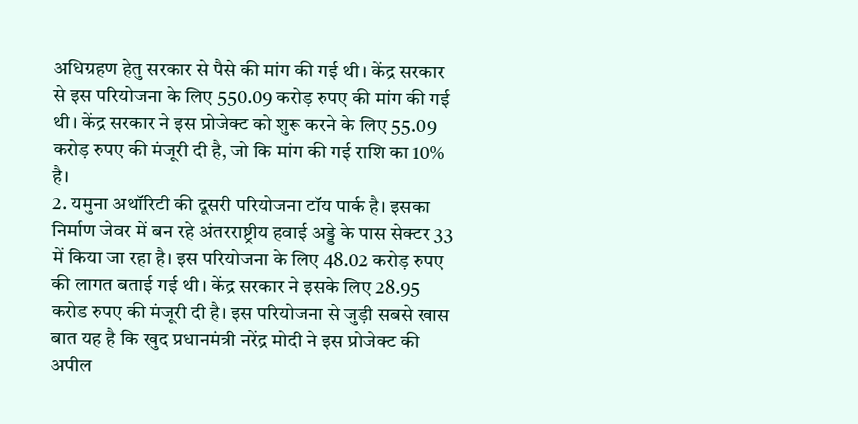अधिग्रहण हेतु सरकार से पैसे की मांग की गई थी। केंद्र सरकार से इस परियोजना के लिए 550.09 करोड़ रुपए की मांग की गई थी। केंद्र सरकार ने इस प्रोजेक्ट को शुरू करने के लिए 55.09 करोड़ रुपए की मंजूरी दी है, जो कि मांग की गई राशि का 10% है।
2. यमुना अथॉरिटी की दूसरी परियोजना टॉय पार्क है। इसका निर्माण जेवर में बन रहे अंतरराष्ट्रीय हवाई अड्डे के पास सेक्टर 33 में किया जा रहा है। इस परियोजना के लिए 48.02 करोड़ रुपए की लागत बताई गई थी। केंद्र सरकार ने इसके लिए 28.95 करोड रुपए की मंजूरी दी है। इस परियोजना से जुड़ी सबसे खास बात यह है कि खुद प्रधानमंत्री नरेंद्र मोदी ने इस प्रोजेक्ट की अपील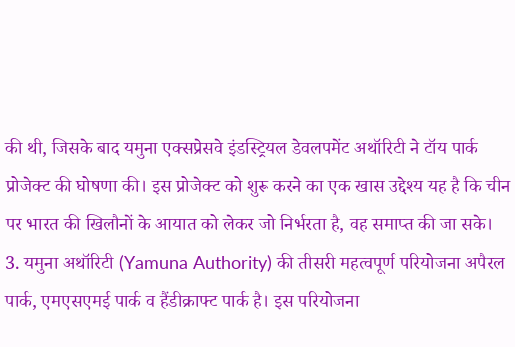की थी, जिसके बाद यमुना एक्सप्रेसवे इंडस्ट्रियल डेवलपमेंट अथॉरिटी ने टॉय पार्क प्रोजेक्ट की घोषणा की। इस प्रोजेक्ट को शुरू करने का एक खास उद्देश्य यह है कि चीन पर भारत की खिलौनों के आयात को लेकर जो निर्भरता है, वह समाप्त की जा सके।
3. यमुना अथॉरिटी (Yamuna Authority) की तीसरी महत्वपूर्ण परियोजना अपैरल पार्क, एमएसएमई पार्क व हैंडीक्राफ्ट पार्क है। इस परियोजना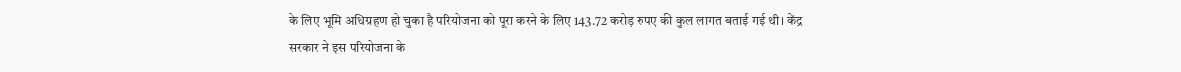के लिए भूमि अधिग्रहण हो चुका है परियोजना को पूरा करने के लिए 143.72 करोड़ रुपए की कुल लागत बताई गई थी। केंद्र सरकार ने इस परियोजना के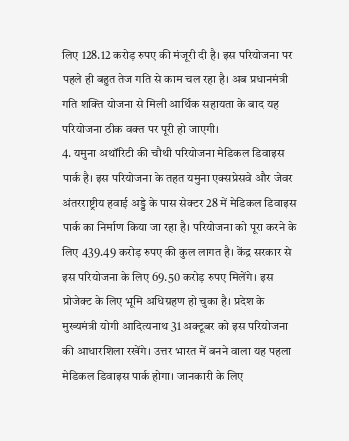लिए 128.12 करोड़ रुपए की मंजूरी दी है। इस परियोजना पर पहले ही बहुत तेज गति से काम चल रहा है। अब प्रधानमंत्री गति शक्ति योजना से मिली आर्थिक सहायता के बाद यह परियोजना ठीक वक्त पर पूरी हो जाएगी।
4. यमुना अथॉरिटी की चौथी परियोजना मेडिकल डिवाइस पार्क है। इस परियोजना के तहत यमुना एक्सप्रेसवे और जेवर अंतरराष्ट्रीय हवाई अड्डे के पास सेक्टर 28 में मेडिकल डिवाइस पार्क का निर्माण किया जा रहा है। परियोजना को पूरा करने के लिए 439.49 करोड़ रुपए की कुल लागत है। केंद्र सरकार से इस परियोजना के लिए 69.50 करोड़ रुपए मिलेंगे। इस प्रोजेक्ट के लिए भूमि अधिग्रहण हो चुका है। प्रदेश के मुख्यमंत्री योगी आदित्यनाथ 31 अक्टूबर को इस परियोजना की आधारशिला रखेंगे। उत्तर भारत में बनने वाला यह पहला मेडिकल डिवाइस पार्क होगा। जानकारी के लिए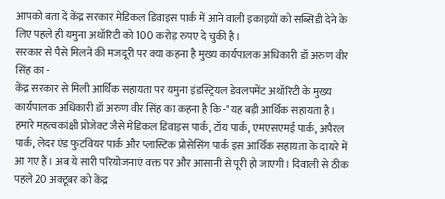आपको बता दें केंद्र सरकार मेडिकल डिवाइस पार्क में आने वाली इकाइयों को सब्सिडी देने के लिए पहले ही यमुना अथॉरिटी को 100 करोड़ रुपए दे चुकी है।
सरकार से पैसे मिलने की मजदूरी पर क्या कहना है मुख्य कार्यपालक अधिकारी डॉ अरुण वीर सिंह का -
केंद्र सरकार से मिली आर्थिक सहायता पर यमुना इंडस्ट्रियल डेवलपमेंट अथॉरिटी के मुख्य कार्यपालक अधिकारी डॉ अरुण वीर सिंह का कहना है कि -"यह बड़ी आर्थिक सहायता है। हमारे महत्वकांक्षी प्रोजेक्ट जैसे मेडिकल डिवाइस पार्क, टॉय पार्क, एमएसएमई पार्क, अपैरल पार्क, लेदर एंड फुटवियर पार्क और प्लास्टिक प्रोसेसिंग पार्क इस आर्थिक सहायता के दायरे में आ गए हैं। अब ये सारी परियोजनाएं वक्त पर और आसानी से पूरी हो जाएगी। दिवाली से ठीक पहले 20 अक्टूबर को केंद्र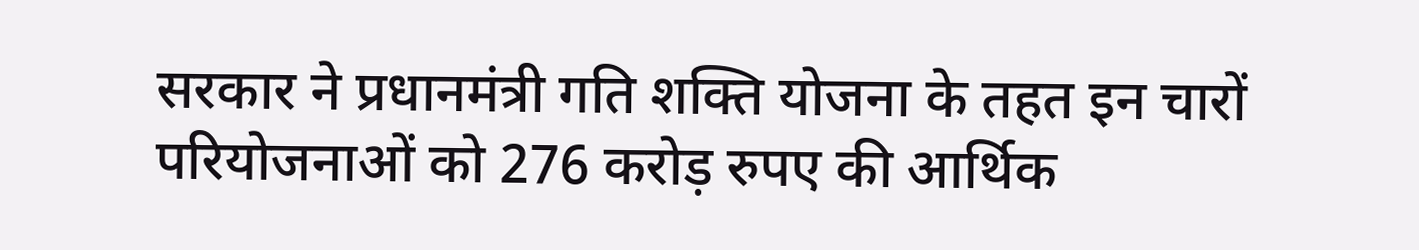सरकार ने प्रधानमंत्री गति शक्ति योजना के तहत इन चारों परियोजनाओं को 276 करोड़ रुपए की आर्थिक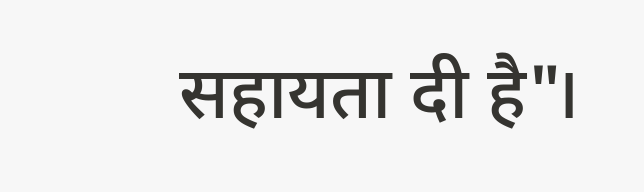सहायता दी है"।